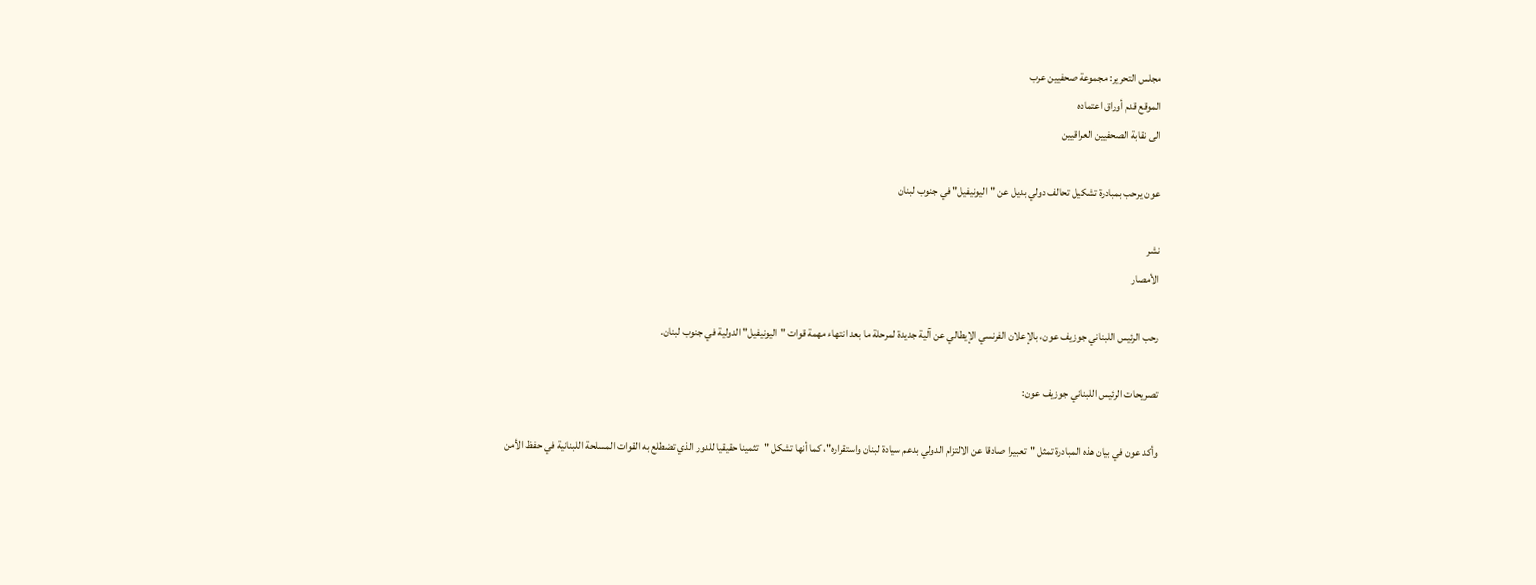مجلس التحرير: مجموعة صحفيين عرب
الموقع قدم أوراق اعتماده
الى نقابة الصحفيين العراقيين

عون يرحب بمبادرة تشكيل تحالف دولي بديل عن "اليونيفيل" في جنوب لبنان

نشر
الأمصار

رحب الرئيس اللبناني جوزيف عون، بالإعلان الفرنسي الإيطالي عن آلية جديدة لمرحلة ما بعد انتهاء مهمة قوات "اليونيفيل" الدولية في جنوب لبنان.

تصريحات الرئيس اللبناني جوزيف عون:

وأكد عون في بيان هذه المبادرة تمثل "تعبيرا صادقا عن الالتزام الدولي بدعم سيادة لبنان واستقراره"، كما أنها تشكل "تثمينا حقيقيا للدور الذي تضطلع به القوات المسلحة اللبنانية في حفظ الأمن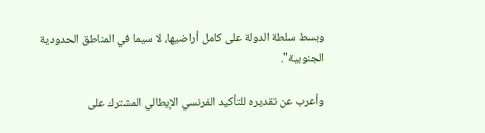وبسط سلطة الدولة على كامل أراضيها، لا سيما في المناطق الحدودية الجنوبية".

وأعرب عن تقديره للتأكيد الفرنسي الإيطالي المشترك على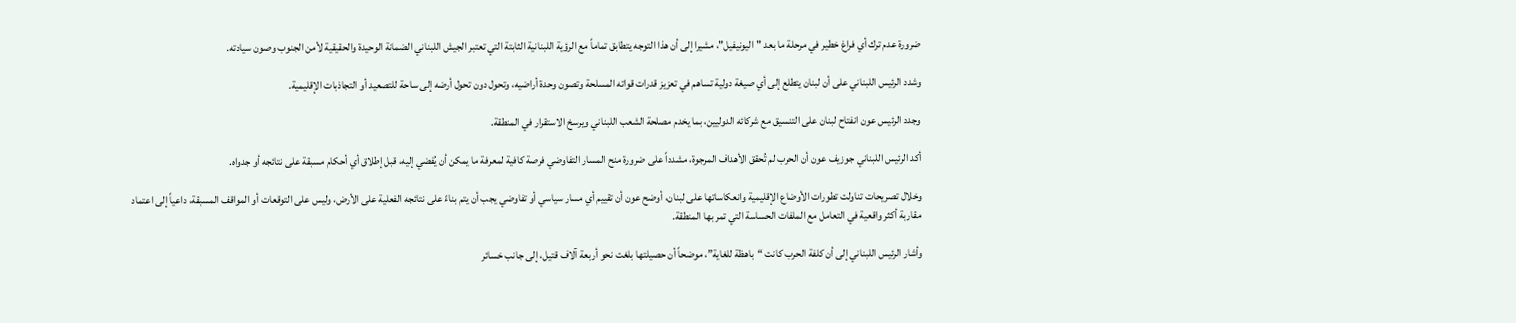ضرورة عدم ترك أي فراغ خطير في مرحلة ما بعد "اليونيفيل"، مشيرا إلى أن هذا التوجه يتطابق تماماً مع الرؤية اللبنانية الثابتة التي تعتبر الجيش اللبناني الضمانة الوحيدة والحقيقية لأمن الجنوب وصون سيادته.

وشدد الرئيس اللبناني على أن لبنان يتطلع إلى أي صيغة دولية تساهم في تعزيز قدرات قواته المسلحة وتصون وحدة أراضيه، وتحول دون تحول أرضه إلى ساحة للتصعيد أو التجاذبات الإقليمية.

وجدد الرئيس عون انفتاح لبنان على التنسيق مع شركائه الدوليين، بما يخدم مصلحة الشعب اللبناني ويرسخ الاستقرار في المنطقة.

أكد الرئيس اللبناني جوزيف عون أن الحرب لم تُحقق الأهداف المرجوة، مشدداً على ضرورة منح المسار التفاوضي فرصة كافية لمعرفة ما يمكن أن يُفضي إليه، قبل إطلاق أي أحكام مسبقة على نتائجه أو جدواه.

وخلال تصريحات تناولت تطورات الأوضاع الإقليمية وانعكاساتها على لبنان، أوضح عون أن تقييم أي مسار سياسي أو تفاوضي يجب أن يتم بناءً على نتائجه الفعلية على الأرض، وليس على التوقعات أو المواقف المسبقة، داعياً إلى اعتماد مقاربة أكثر واقعية في التعامل مع الملفات الحساسة التي تمر بها المنطقة.

وأشار الرئيس اللبناني إلى أن كلفة الحرب كانت “باهظة للغاية”، موضحاً أن حصيلتها بلغت نحو أربعة آلاف قتيل، إلى جانب خسائر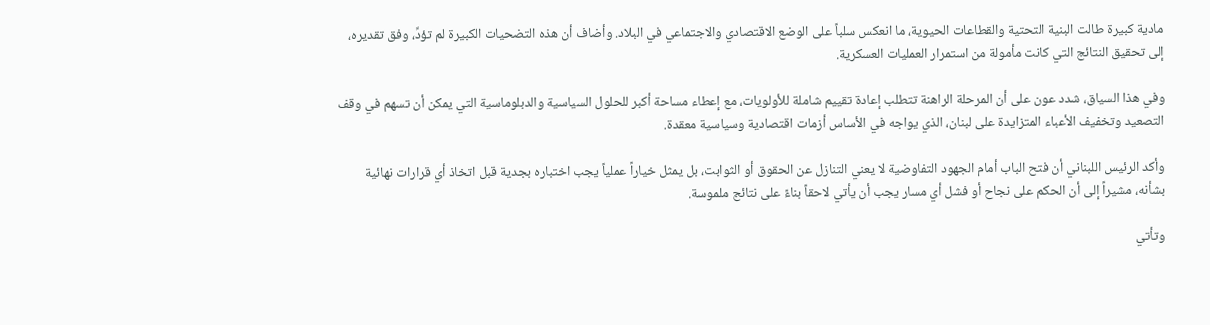مادية كبيرة طالت البنية التحتية والقطاعات الحيوية، ما انعكس سلباً على الوضع الاقتصادي والاجتماعي في البلاد. وأضاف أن هذه التضحيات الكبيرة لم تؤدِّ، وفق تقديره، إلى تحقيق النتائج التي كانت مأمولة من استمرار العمليات العسكرية.

وفي هذا السياق، شدد عون على أن المرحلة الراهنة تتطلب إعادة تقييم شاملة للأولويات، مع إعطاء مساحة أكبر للحلول السياسية والدبلوماسية التي يمكن أن تسهم في وقف التصعيد وتخفيف الأعباء المتزايدة على لبنان، الذي يواجه في الأساس أزمات اقتصادية وسياسية معقدة.

وأكد الرئيس اللبناني أن فتح الباب أمام الجهود التفاوضية لا يعني التنازل عن الحقوق أو الثوابت، بل يمثل خياراً عملياً يجب اختباره بجدية قبل اتخاذ أي قرارات نهائية بشأنه، مشيراً إلى أن الحكم على نجاح أو فشل أي مسار يجب أن يأتي لاحقاً بناءً على نتائج ملموسة.

وتأتي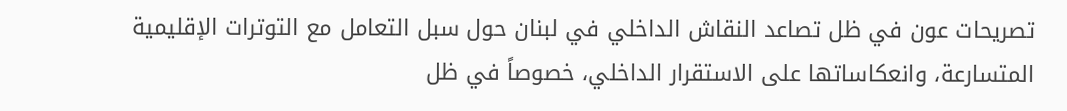تصريحات عون في ظل تصاعد النقاش الداخلي في لبنان حول سبل التعامل مع التوترات الإقليمية المتسارعة، وانعكاساتها على الاستقرار الداخلي، خصوصاً في ظل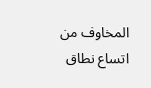المخاوف من اتساع نطاق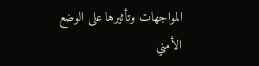المواجهات وتأثيرها على الوضع الأمني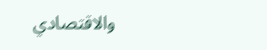والاقتصادي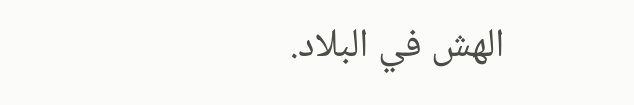الهش في البلاد.